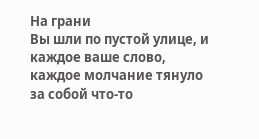На грани
Вы шли по пустой улице, и каждое ваше слово, каждое молчание тянуло за собой что-то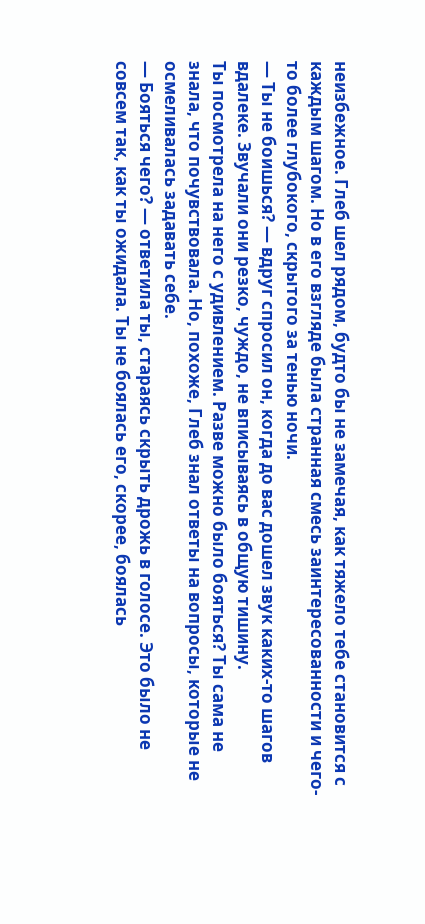неизбежное. Глеб шел рядом, будто бы не замечая, как тяжело тебе становится с каждым шагом. Но в его взгляде была странная смесь заинтересованности и чего-то более глубокого, скрытого за тенью ночи.
— Ты не боишься? — вдруг спросил он, когда до вас дошел звук каких-то шагов вдалеке. Звучали они резко, чуждо, не вписываясь в общую тишину.
Ты посмотрела на него с удивлением. Разве можно было бояться? Ты сама не знала, что почувствовала. Но, похоже, Глеб знал ответы на вопросы, которые не осмеливалась задавать себе.
— Бояться чего? — ответила ты, стараясь скрыть дрожь в голосе. Это было не совсем так, как ты ожидала. Ты не боялась его, скорее, боялась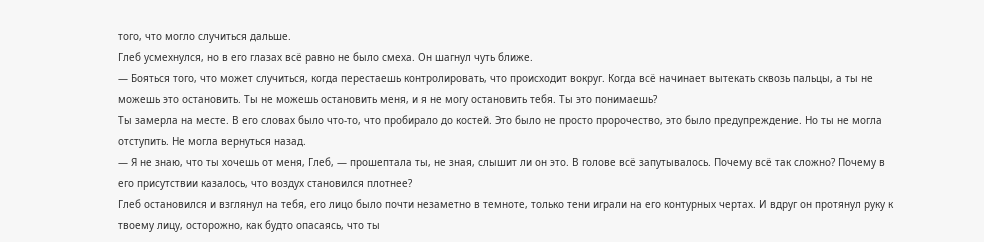того, что могло случиться дальше.
Глеб усмехнулся, но в его глазах всё равно не было смеха. Он шагнул чуть ближе.
— Бояться того, что может случиться, когда перестаешь контролировать, что происходит вокруг. Когда всё начинает вытекать сквозь пальцы, а ты не можешь это остановить. Ты не можешь остановить меня, и я не могу остановить тебя. Ты это понимаешь?
Ты замерла на месте. В его словах было что-то, что пробирало до костей. Это было не просто пророчество, это было предупреждение. Но ты не могла отступить. Не могла вернуться назад.
— Я не знаю, что ты хочешь от меня, Глеб, — прошептала ты, не зная, слышит ли он это. В голове всё запутывалось. Почему всё так сложно? Почему в его присутствии казалось, что воздух становился плотнее?
Глеб остановился и взглянул на тебя, его лицо было почти незаметно в темноте, только тени играли на его контурных чертах. И вдруг он протянул руку к твоему лицу, осторожно, как будто опасаясь, что ты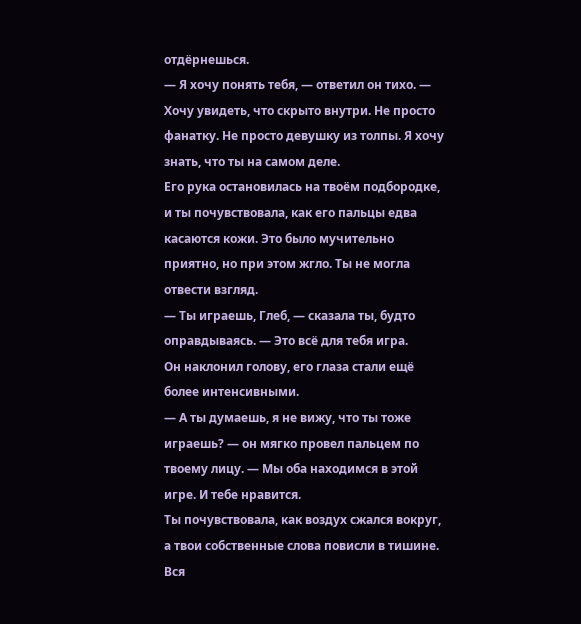отдёрнешься.
— Я хочу понять тебя, — ответил он тихо. — Хочу увидеть, что скрыто внутри. Не просто фанатку. Не просто девушку из толпы. Я хочу знать, что ты на самом деле.
Его рука остановилась на твоём подбородке, и ты почувствовала, как его пальцы едва касаются кожи. Это было мучительно приятно, но при этом жгло. Ты не могла отвести взгляд.
— Ты играешь, Глеб, — сказала ты, будто оправдываясь. — Это всё для тебя игра.
Он наклонил голову, его глаза стали ещё более интенсивными.
— А ты думаешь, я не вижу, что ты тоже играешь? — он мягко провел пальцем по твоему лицу. — Мы оба находимся в этой игре. И тебе нравится.
Ты почувствовала, как воздух сжался вокруг, а твои собственные слова повисли в тишине. Вся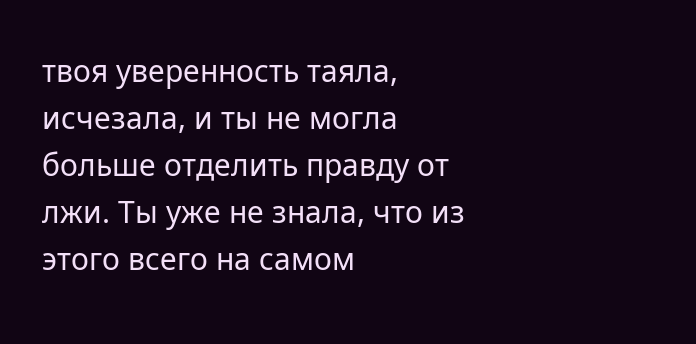твоя уверенность таяла, исчезала, и ты не могла больше отделить правду от лжи. Ты уже не знала, что из этого всего на самом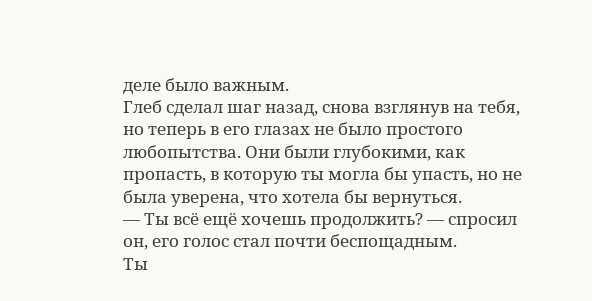деле было важным.
Глеб сделал шаг назад, снова взглянув на тебя, но теперь в его глазах не было простого любопытства. Они были глубокими, как пропасть, в которую ты могла бы упасть, но не была уверена, что хотела бы вернуться.
— Ты всё ещё хочешь продолжить? — спросил он, его голос стал почти беспощадным.
Ты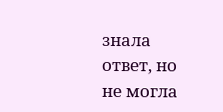знала ответ, но не могла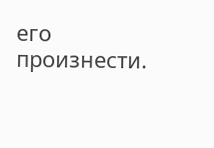его произнести.